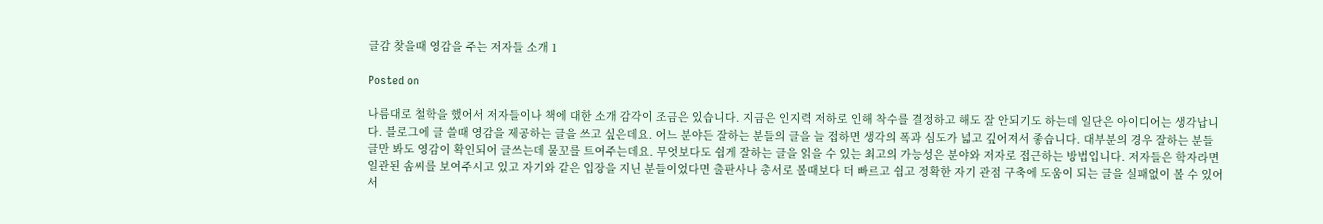글감 찾을때 영감을 주는 저자들 소개 1

Posted on

나름대로 철학을 했어서 저자들이나 책에 대한 소개 감각이 조금은 있습니다. 지금은 인지력 저하로 인해 착수를 결정하고 해도 잘 안되기도 하는데 일단은 아이디어는 생각납니다. 블로그에 글 쓸때 영감을 제공하는 글을 쓰고 싶은데요. 어느 분야든 잘하는 분들의 글을 늘 접하면 생각의 폭과 심도가 넓고 깊어져서 좋습니다. 대부분의 경우 잘하는 분들 글만 봐도 영감이 확인되어 글쓰는데 물꼬를 트여주는데요. 무엇보다도 쉽게 잘하는 글을 읽을 수 있는 최고의 가능성은 분야와 저자로 접근하는 방법입니다. 저자들은 학자라면 일관된 솜씨를 보여주시고 있고 자기와 같은 입장을 지닌 분들이었다면 출판사나 총서로 볼때보다 더 빠르고 쉽고 정확한 자기 관점 구축에 도움이 되는 글을 실패없이 볼 수 있어서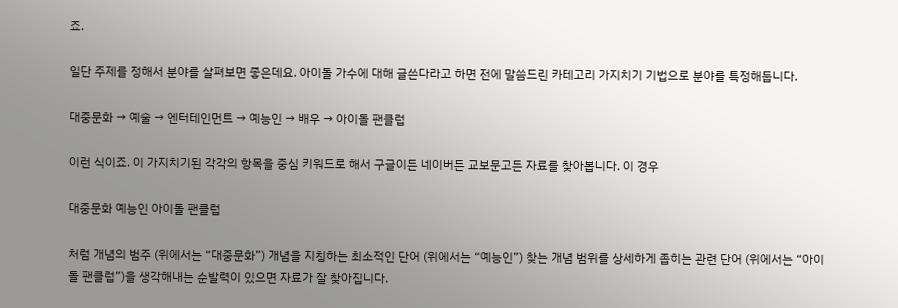죠.

일단 주제를 정해서 분야를 살펴보면 좋은데요. 아이돌 가수에 대해 글쓴다라고 하면 전에 말씀드린 카테고리 가지치기 기법으로 분야를 특정해둡니다.

대중문화 → 예술 → 엔터테인먼트 → 예능인 → 배우 → 아이돌 팬클럽

이런 식이죠. 이 가지치기된 각각의 항목을 중심 키워드로 해서 구글이든 네이버든 교보문고든 자료를 찾아봅니다. 이 경우

대중문화 예능인 아이돌 팬클럽

처럼 개념의 범주 (위에서는 “대중문화”) 개념을 지칭하는 최소적인 단어 (위에서는 “예능인”) 찾는 개념 범위를 상세하게 좁히는 관련 단어 (위에서는 “아이돌 팬클럽”)을 생각해내는 순발력이 있으면 자료가 잘 찾아집니다.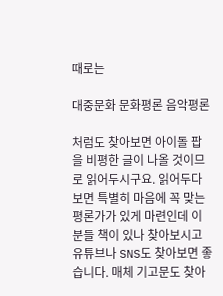때로는

대중문화 문화평론 음악평론

처럼도 찾아보면 아이돌 팝을 비평한 글이 나올 것이므로 읽어두시구요. 읽어두다보면 특별히 마음에 꼭 맞는 평론가가 있게 마련인데 이분들 책이 있나 찾아보시고 유튜브나 SNS도 찾아보면 좋습니다. 매체 기고문도 찾아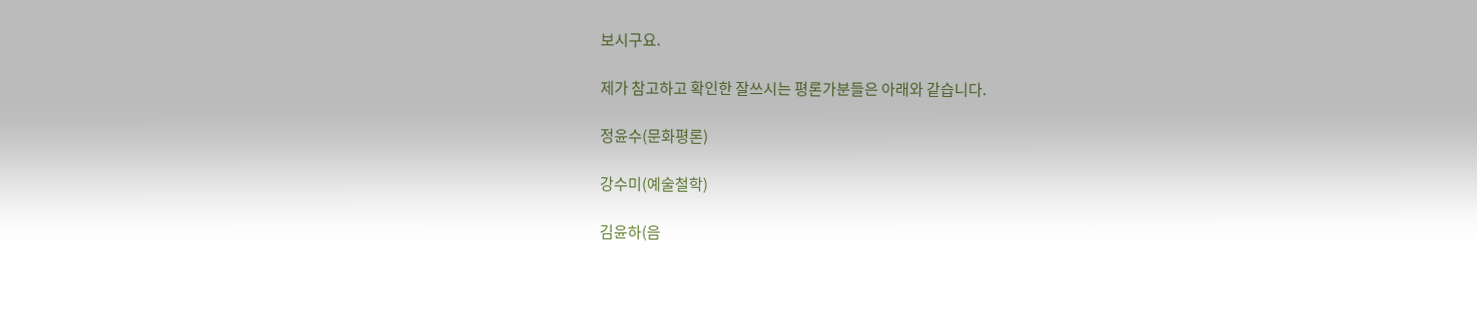보시구요.

제가 참고하고 확인한 잘쓰시는 평론가분들은 아래와 같습니다.

정윤수(문화평론)

강수미(예술철학)

김윤하(음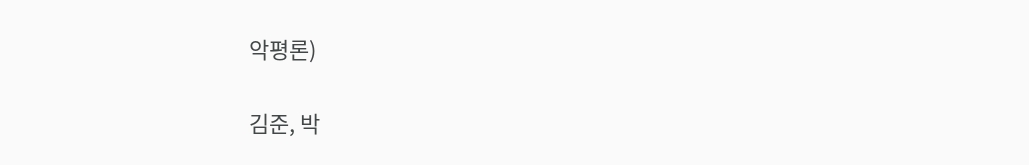악평론)

김준, 박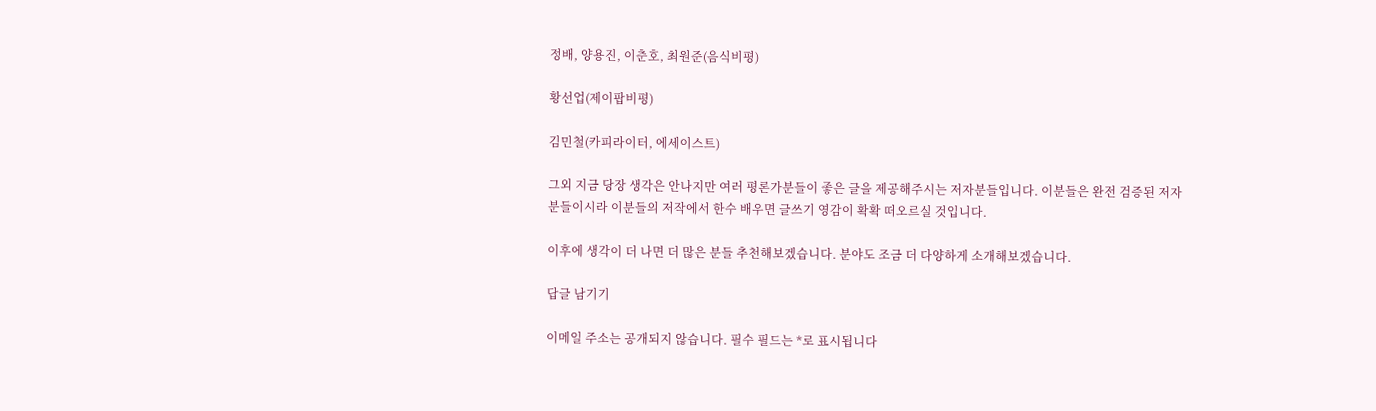정배, 양용진, 이춘호, 최원준(음식비평)

황선업(제이팝비평)

김민철(카피라이터, 에세이스트)

그외 지금 당장 생각은 안나지만 여러 평론가분들이 좋은 글을 제공해주시는 저자분들입니다. 이분들은 완전 검증된 저자분들이시라 이분들의 저작에서 한수 배우면 글쓰기 영감이 확확 떠오르실 것입니다.

이후에 생각이 더 나면 더 많은 분들 추천해보겠습니다. 분야도 조금 더 다양하게 소개해보겠습니다.

답글 남기기

이메일 주소는 공개되지 않습니다. 필수 필드는 *로 표시됩니다